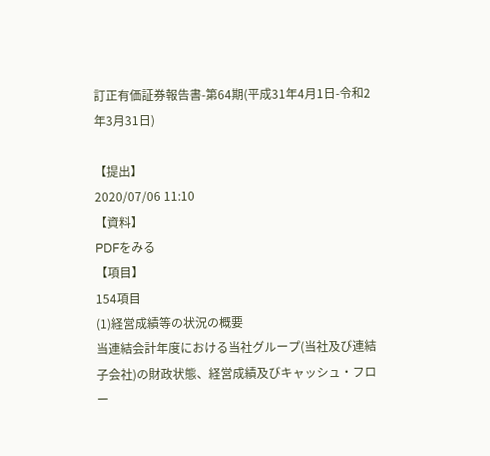訂正有価証券報告書-第64期(平成31年4月1日-令和2年3月31日)

【提出】
2020/07/06 11:10
【資料】
PDFをみる
【項目】
154項目
(1)経営成績等の状況の概要
当連結会計年度における当社グループ(当社及び連結子会社)の財政状態、経営成績及びキャッシュ・フロー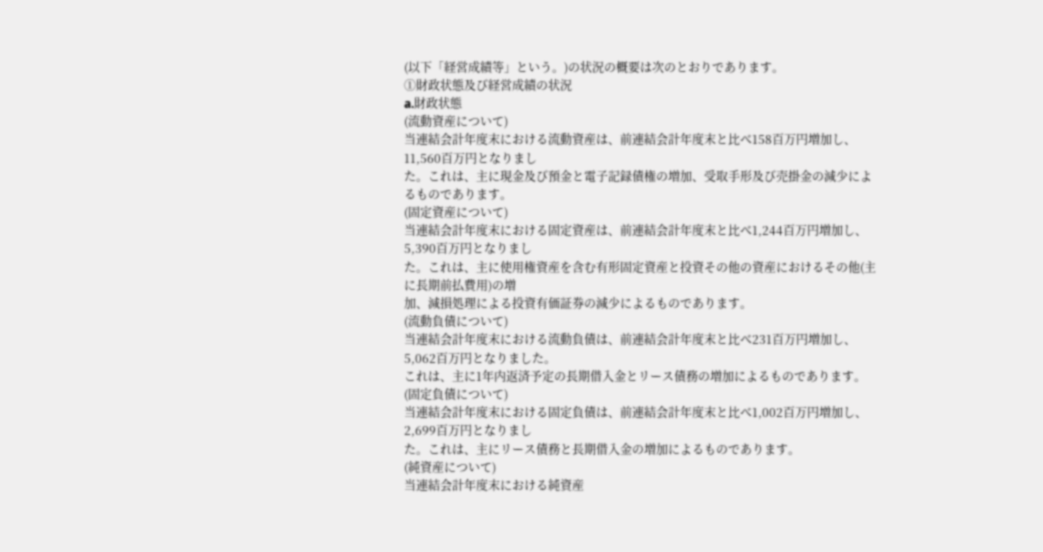(以下「経営成績等」という。)の状況の概要は次のとおりであります。
①財政状態及び経営成績の状況
a.財政状態
(流動資産について)
当連結会計年度末における流動資産は、前連結会計年度末と比べ158百万円増加し、11,560百万円となりまし
た。これは、主に現金及び預金と電子記録債権の増加、受取手形及び売掛金の減少によるものであります。
(固定資産について)
当連結会計年度末における固定資産は、前連結会計年度末と比べ1,244百万円増加し、5,390百万円となりまし
た。これは、主に使用権資産を含む有形固定資産と投資その他の資産におけるその他(主に長期前払費用)の増
加、減損処理による投資有価証券の減少によるものであります。
(流動負債について)
当連結会計年度末における流動負債は、前連結会計年度末と比べ231百万円増加し、5,062百万円となりました。
これは、主に1年内返済予定の長期借入金とリース債務の増加によるものであります。
(固定負債について)
当連結会計年度末における固定負債は、前連結会計年度末と比べ1,002百万円増加し、2,699百万円となりまし
た。これは、主にリース債務と長期借入金の増加によるものであります。
(純資産について)
当連結会計年度末における純資産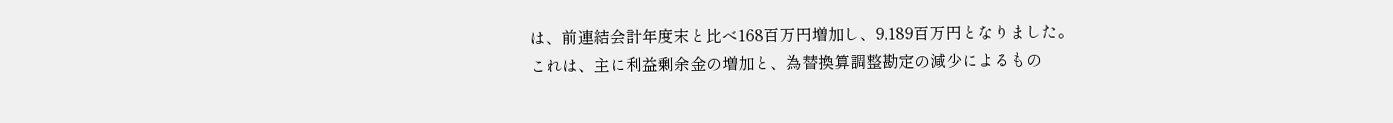は、前連結会計年度末と比べ168百万円増加し、9,189百万円となりました。
これは、主に利益剰余金の増加と、為替換算調整勘定の減少によるもの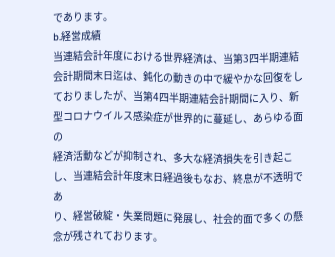であります。
b.経営成績
当連結会計年度における世界経済は、当第3四半期連結会計期間末日迄は、鈍化の動きの中で緩やかな回復をし
ておりましたが、当第4四半期連結会計期間に入り、新型コロナウイルス感染症が世界的に蔓延し、あらゆる面の
経済活動などが抑制され、多大な経済損失を引き起こし、当連結会計年度末日経過後もなお、終息が不透明であ
り、経営破綻・失業問題に発展し、社会的面で多くの懸念が残されております。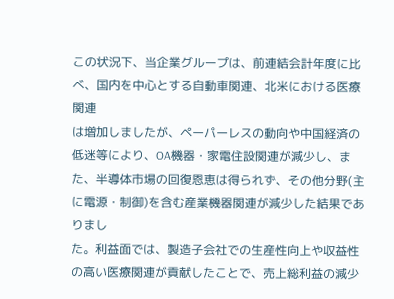この状況下、当企業グループは、前連結会計年度に比べ、国内を中心とする自動車関連、北米における医療関連
は増加しましたが、ペーパーレスの動向や中国経済の低迷等により、OA機器・家電住設関連が減少し、また、半導体市場の回復恩恵は得られず、その他分野(主に電源・制御)を含む産業機器関連が減少した結果でありまし
た。利益面では、製造子会社での生産性向上や収益性の高い医療関連が貢献したことで、売上総利益の減少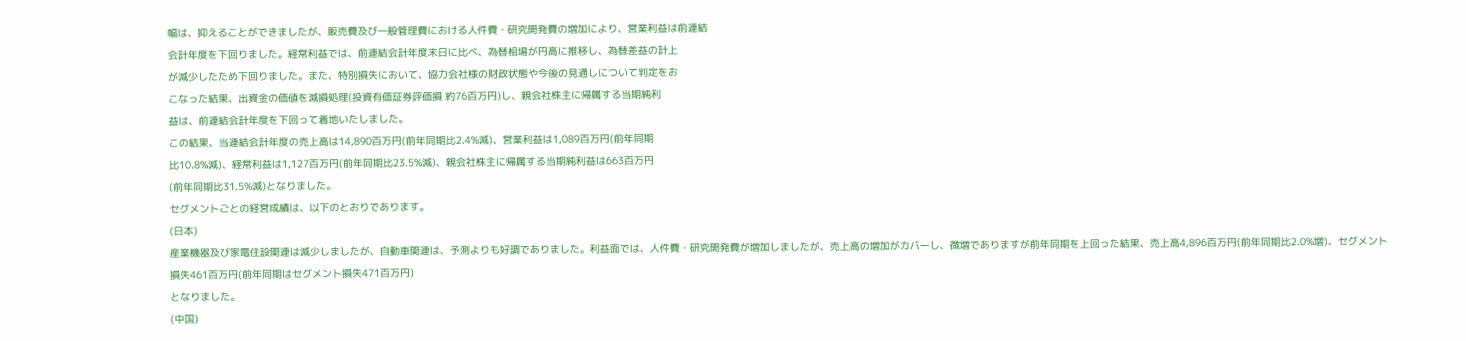幅は、抑えることができましたが、販売費及び一般管理費における人件費・研究開発費の増加により、営業利益は前連結
会計年度を下回りました。経常利益では、前連結会計年度末日に比べ、為替相場が円高に推移し、為替差益の計上
が減少したため下回りました。また、特別損失において、協力会社様の財政状態や今後の見通しについて判定をお
こなった結果、出資金の価値を減損処理(投資有価証券評価損 約76百万円)し、親会社株主に帰属する当期純利
益は、前連結会計年度を下回って着地いたしました。
この結果、当連結会計年度の売上高は14,890百万円(前年同期比2.4%減)、営業利益は1,089百万円(前年同期
比10.8%減)、経常利益は1,127百万円(前年同期比23.5%減)、親会社株主に帰属する当期純利益は663百万円
(前年同期比31.5%減)となりました。
セグメントごとの経営成績は、以下のとおりであります。
(日本)
産業機器及び家電住設関連は減少しましたが、自動車関連は、予測よりも好調でありました。利益面では、人件費・研究開発費が増加しましたが、売上高の増加がカバーし、微増でありますが前年同期を上回った結果、売上高4,896百万円(前年同期比2.0%増)、セグメント損失461百万円(前年同期はセグメント損失471百万円)
となりました。
(中国)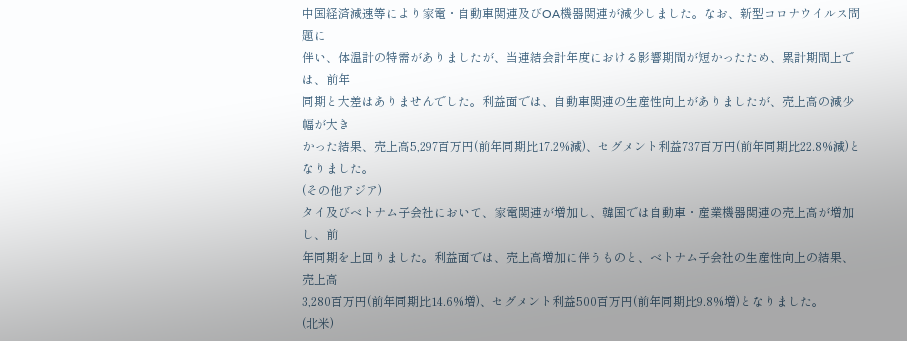中国経済減速等により家電・自動車関連及びOA機器関連が減少しました。なお、新型コロナウイルス問題に
伴い、体温計の特需がありましたが、当連結会計年度における影響期間が短かったため、累計期間上では、前年
同期と大差はありませんでした。利益面では、自動車関連の生産性向上がありましたが、売上高の減少幅が大き
かった結果、売上高5,297百万円(前年同期比17.2%減)、セグメント利益737百万円(前年同期比22.8%減)と
なりました。
(その他アジア)
タイ及びベトナム子会社において、家電関連が増加し、韓国では自動車・産業機器関連の売上高が増加し、前
年同期を上回りました。利益面では、売上高増加に伴うものと、ベトナム子会社の生産性向上の結果、売上高
3,280百万円(前年同期比14.6%増)、セグメント利益500百万円(前年同期比9.8%増)となりました。
(北米)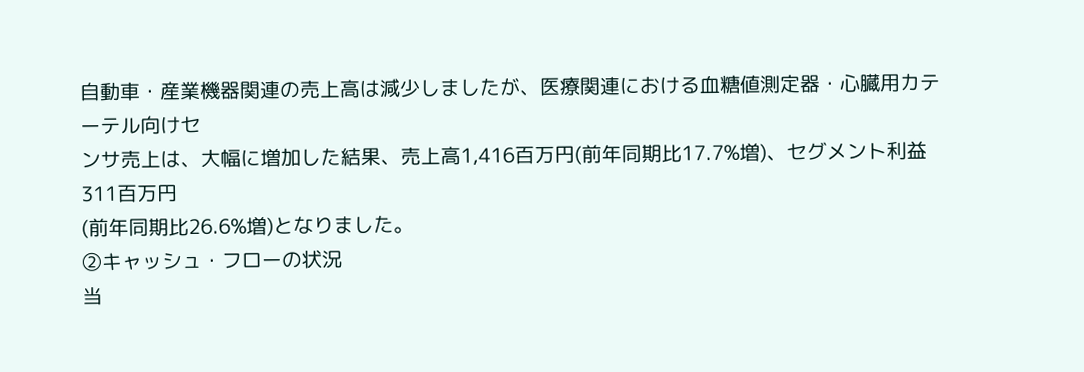自動車・産業機器関連の売上高は減少しましたが、医療関連における血糖値測定器・心臓用カテーテル向けセ
ンサ売上は、大幅に増加した結果、売上高1,416百万円(前年同期比17.7%増)、セグメント利益311百万円
(前年同期比26.6%増)となりました。
②キャッシュ・フローの状況
当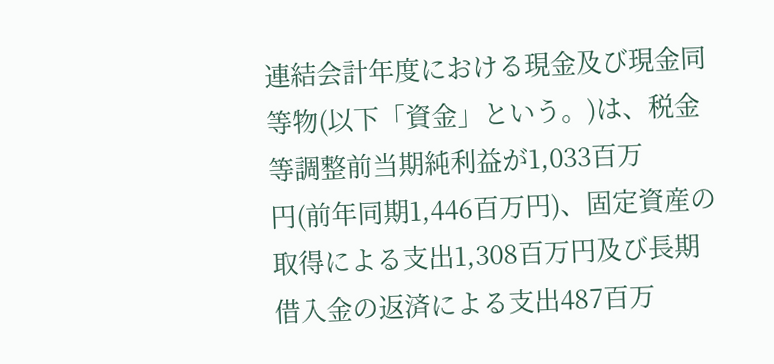連結会計年度における現金及び現金同等物(以下「資金」という。)は、税金等調整前当期純利益が1,033百万
円(前年同期1,446百万円)、固定資産の取得による支出1,308百万円及び長期借入金の返済による支出487百万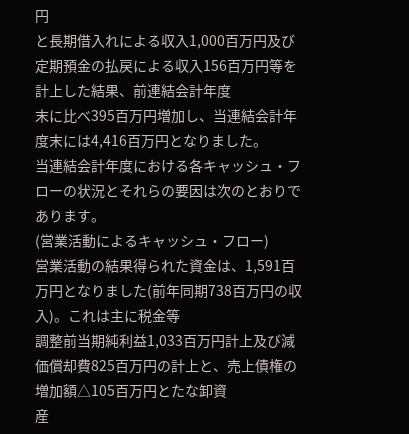円
と長期借入れによる収入1,000百万円及び定期預金の払戻による収入156百万円等を計上した結果、前連結会計年度
末に比べ395百万円増加し、当連結会計年度末には4,416百万円となりました。
当連結会計年度における各キャッシュ・フローの状況とそれらの要因は次のとおりであります。
(営業活動によるキャッシュ・フロー)
営業活動の結果得られた資金は、1,591百万円となりました(前年同期738百万円の収入)。これは主に税金等
調整前当期純利益1,033百万円計上及び減価償却費825百万円の計上と、売上債権の増加額△105百万円とたな卸資
産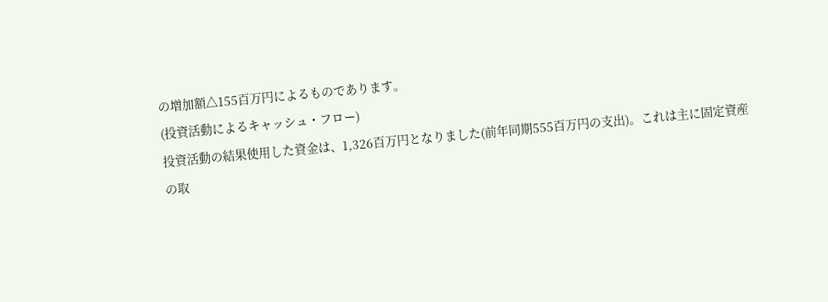の増加額△155百万円によるものであります。
(投資活動によるキャッシュ・フロー)
投資活動の結果使用した資金は、1,326百万円となりました(前年同期555百万円の支出)。これは主に固定資産
の取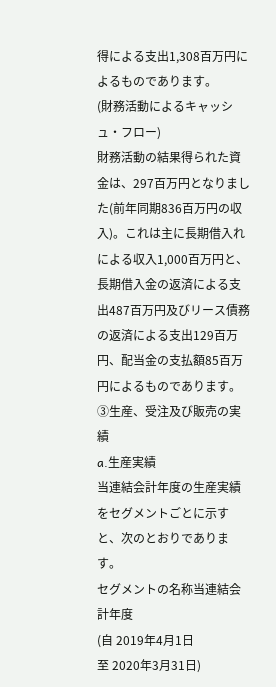得による支出1,308百万円によるものであります。
(財務活動によるキャッシュ・フロー)
財務活動の結果得られた資金は、297百万円となりました(前年同期836百万円の収入)。これは主に長期借入れ
による収入1,000百万円と、長期借入金の返済による支出487百万円及びリース債務の返済による支出129百万円、配当金の支払額85百万円によるものであります。
③生産、受注及び販売の実績
a.生産実績
当連結会計年度の生産実績をセグメントごとに示すと、次のとおりであります。
セグメントの名称当連結会計年度
(自 2019年4月1日
至 2020年3月31日)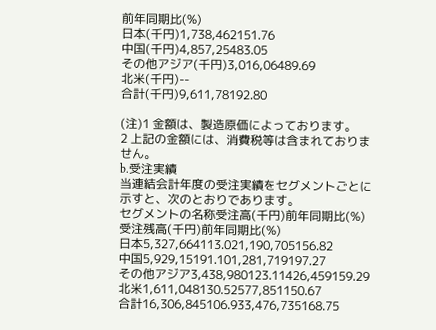前年同期比(%)
日本(千円)1,738,462151.76
中国(千円)4,857,25483.05
その他アジア(千円)3,016,06489.69
北米(千円)--
合計(千円)9,611,78192.80

(注)1 金額は、製造原価によっております。
2 上記の金額には、消費税等は含まれておりません。
b.受注実績
当連結会計年度の受注実績をセグメントごとに示すと、次のとおりであります。
セグメントの名称受注高(千円)前年同期比(%)受注残高(千円)前年同期比(%)
日本5,327,664113.021,190,705156.82
中国5,929,15191.101,281,719197.27
その他アジア3,438,980123.11426,459159.29
北米1,611,048130.52577,851150.67
合計16,306,845106.933,476,735168.75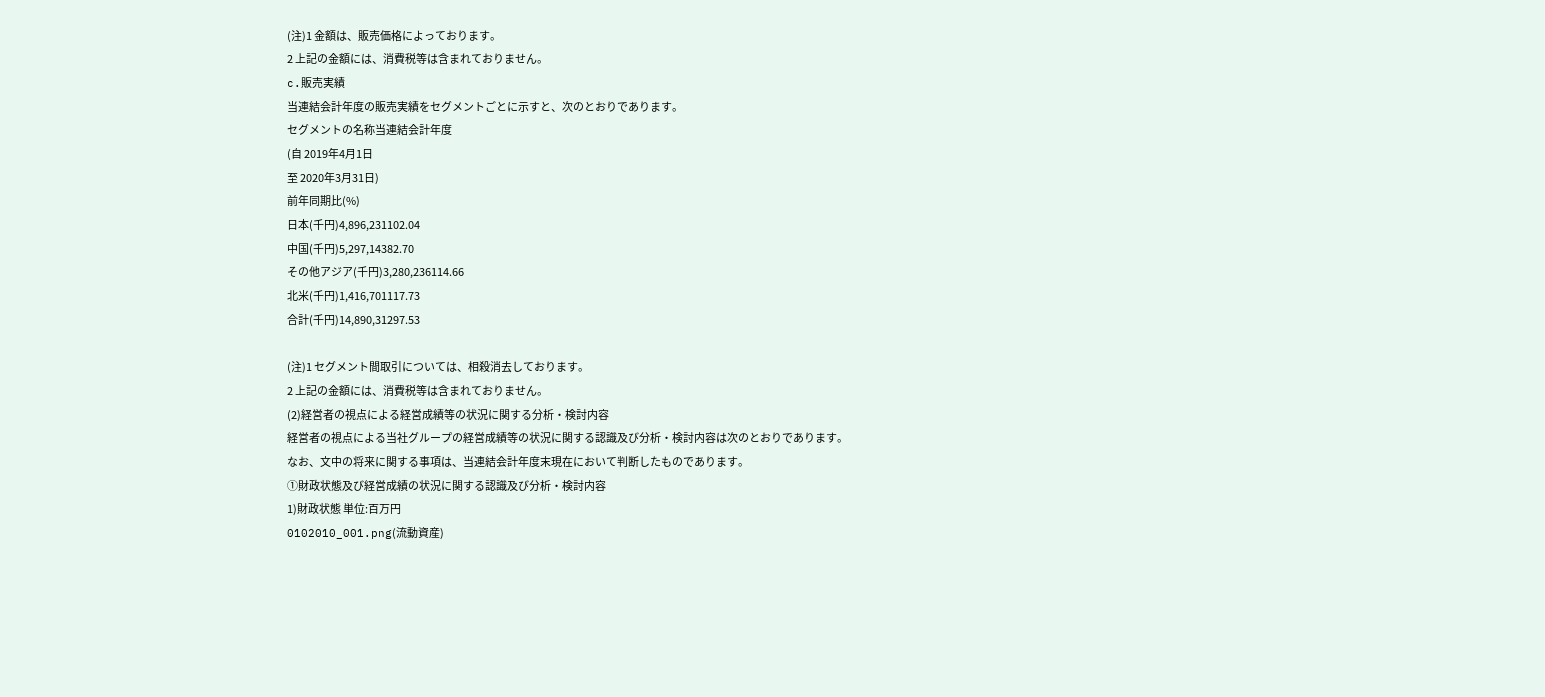(注)1 金額は、販売価格によっております。
2 上記の金額には、消費税等は含まれておりません。
c.販売実績
当連結会計年度の販売実績をセグメントごとに示すと、次のとおりであります。
セグメントの名称当連結会計年度
(自 2019年4月1日
至 2020年3月31日)
前年同期比(%)
日本(千円)4,896,231102.04
中国(千円)5,297,14382.70
その他アジア(千円)3,280,236114.66
北米(千円)1,416,701117.73
合計(千円)14,890,31297.53

(注)1 セグメント間取引については、相殺消去しております。
2 上記の金額には、消費税等は含まれておりません。
(2)経営者の視点による経営成績等の状況に関する分析・検討内容
経営者の視点による当社グループの経営成績等の状況に関する認識及び分析・検討内容は次のとおりであります。
なお、文中の将来に関する事項は、当連結会計年度末現在において判断したものであります。
①財政状態及び経営成績の状況に関する認識及び分析・検討内容
1)財政状態 単位:百万円
0102010_001.png(流動資産)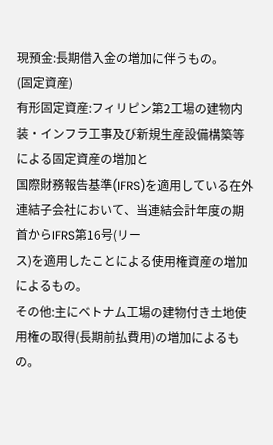現預金:長期借入金の増加に伴うもの。
(固定資産)
有形固定資産:フィリピン第2工場の建物内装・インフラ工事及び新規生産設備構築等による固定資産の増加と
国際財務報告基準(IFRS)を適用している在外連結子会社において、当連結会計年度の期首からIFRS第16号(リー
ス)を適用したことによる使用権資産の増加によるもの。
その他:主にベトナム工場の建物付き土地使用権の取得(長期前払費用)の増加によるもの。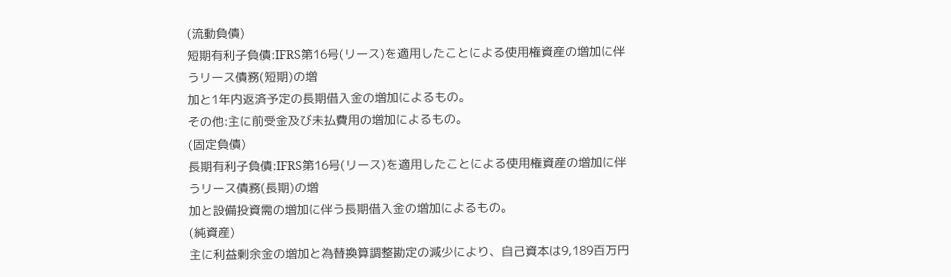(流動負債)
短期有利子負債:IFRS第16号(リース)を適用したことによる使用権資産の増加に伴うリース債務(短期)の増
加と1年内返済予定の長期借入金の増加によるもの。
その他:主に前受金及び未払費用の増加によるもの。
(固定負債)
長期有利子負債:IFRS第16号(リース)を適用したことによる使用権資産の増加に伴うリース債務(長期)の増
加と設備投資需の増加に伴う長期借入金の増加によるもの。
(純資産)
主に利益剰余金の増加と為替換算調整勘定の減少により、自己資本は9,189百万円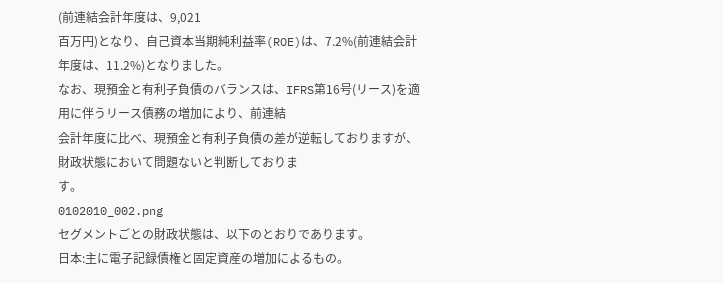(前連結会計年度は、9,021
百万円)となり、自己資本当期純利益率(ROE)は、7.2%(前連結会計年度は、11.2%)となりました。
なお、現預金と有利子負債のバランスは、IFRS第16号(リース)を適用に伴うリース債務の増加により、前連結
会計年度に比べ、現預金と有利子負債の差が逆転しておりますが、財政状態において問題ないと判断しておりま
す。
0102010_002.png
セグメントごとの財政状態は、以下のとおりであります。
日本:主に電子記録債権と固定資産の増加によるもの。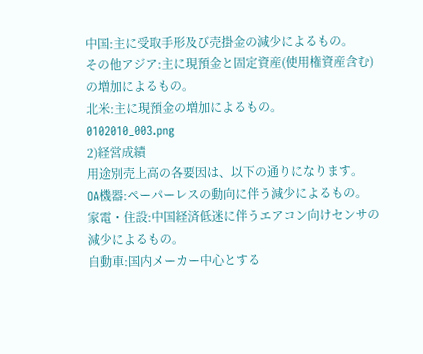中国:主に受取手形及び売掛金の減少によるもの。
その他アジア:主に現預金と固定資産(使用権資産含む)の増加によるもの。
北米:主に現預金の増加によるもの。
0102010_003.png
2)経営成績
用途別売上高の各要因は、以下の通りになります。
OA機器:ペーパーレスの動向に伴う減少によるもの。
家電・住設:中国経済低迷に伴うエアコン向けセンサの減少によるもの。
自動車:国内メーカー中心とする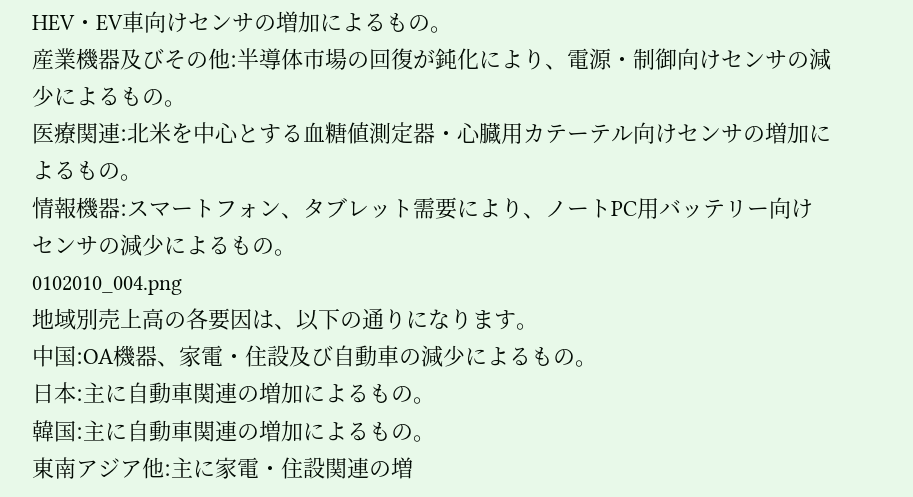HEV・EV車向けセンサの増加によるもの。
産業機器及びその他:半導体市場の回復が鈍化により、電源・制御向けセンサの減少によるもの。
医療関連:北米を中心とする血糖値測定器・心臓用カテーテル向けセンサの増加によるもの。
情報機器:スマートフォン、タブレット需要により、ノートPC用バッテリー向けセンサの減少によるもの。
0102010_004.png
地域別売上高の各要因は、以下の通りになります。
中国:OA機器、家電・住設及び自動車の減少によるもの。
日本:主に自動車関連の増加によるもの。
韓国:主に自動車関連の増加によるもの。
東南アジア他:主に家電・住設関連の増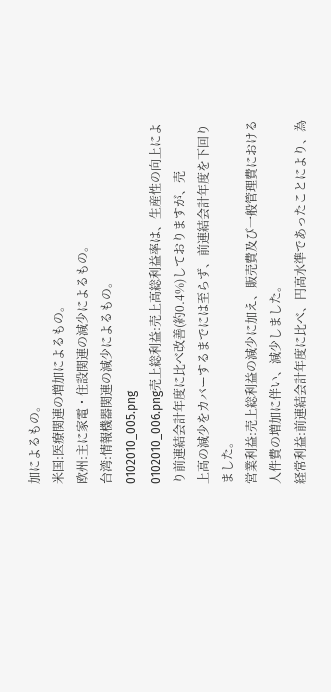加によるもの。
米国:医療関連の増加によるもの。
欧州:主に家電・住設関連の減少によるもの。
台湾:情報機器関連の減少によるもの。
0102010_005.png
0102010_006.png売上総利益:売上高総利益率は、生産性の向上により前連結会計年度に比べ改善(約0.4%)しておりますが、売
上高の減少をカバーするまでには至らず、前連結会計年度を下回りました。
営業利益:売上総利益の減少に加え、販売費及び一般管理費における人件費の増加に伴い、減少しました。
経常利益:前連結会計年度に比べ、円高水準であったことにより、為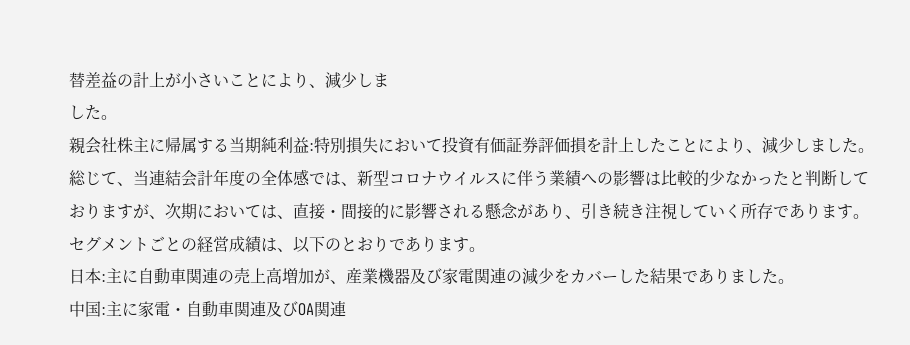替差益の計上が小さいことにより、減少しま
した。
親会社株主に帰属する当期純利益:特別損失において投資有価証券評価損を計上したことにより、減少しました。
総じて、当連結会計年度の全体感では、新型コロナウイルスに伴う業績への影響は比較的少なかったと判断して
おりますが、次期においては、直接・間接的に影響される懸念があり、引き続き注視していく所存であります。
セグメントごとの経営成績は、以下のとおりであります。
日本:主に自動車関連の売上高増加が、産業機器及び家電関連の減少をカバーした結果でありました。
中国:主に家電・自動車関連及びOA関連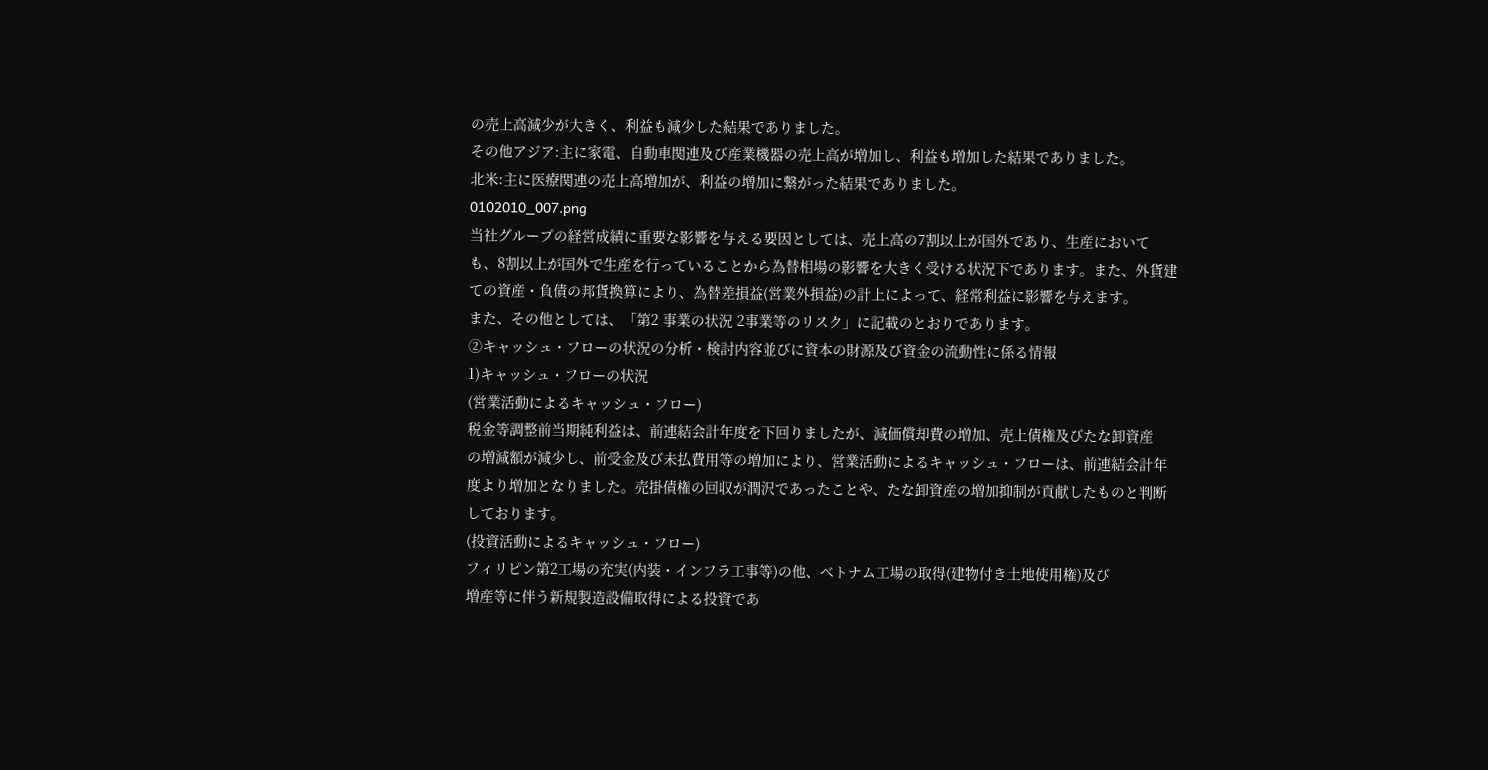の売上高減少が大きく、利益も減少した結果でありました。
その他アジア:主に家電、自動車関連及び産業機器の売上高が増加し、利益も増加した結果でありました。
北米:主に医療関連の売上高増加が、利益の増加に繋がった結果でありました。
0102010_007.png
当社グループの経営成績に重要な影響を与える要因としては、売上高の7割以上が国外であり、生産において
も、8割以上が国外で生産を行っていることから為替相場の影響を大きく受ける状況下であります。また、外貨建
ての資産・負債の邦貨換算により、為替差損益(営業外損益)の計上によって、経常利益に影響を与えます。
また、その他としては、「第2 事業の状況 2事業等のリスク」に記載のとおりであります。
②キャッシュ・フローの状況の分析・検討内容並びに資本の財源及び資金の流動性に係る情報
1)キャッシュ・フローの状況
(営業活動によるキャッシュ・フロー)
税金等調整前当期純利益は、前連結会計年度を下回りましたが、減価償却費の増加、売上債権及びたな卸資産
の増減額が減少し、前受金及び未払費用等の増加により、営業活動によるキャッシュ・フローは、前連結会計年
度より増加となりました。売掛債権の回収が潤沢であったことや、たな卸資産の増加抑制が貢献したものと判断
しております。
(投資活動によるキャッシュ・フロー)
フィリピン第2工場の充実(内装・インフラ工事等)の他、ベトナム工場の取得(建物付き土地使用権)及び
増産等に伴う新規製造設備取得による投資であ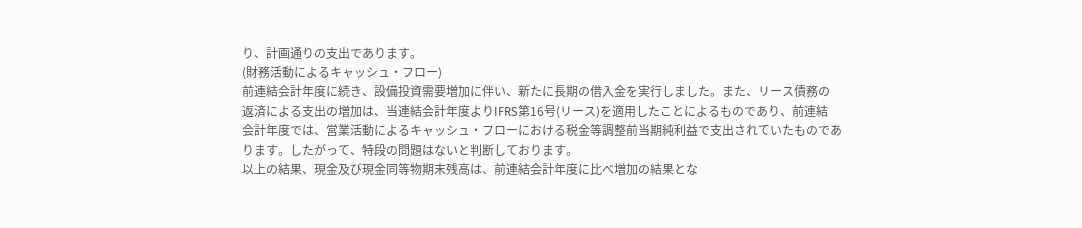り、計画通りの支出であります。
(財務活動によるキャッシュ・フロー)
前連結会計年度に続き、設備投資需要増加に伴い、新たに長期の借入金を実行しました。また、リース債務の
返済による支出の増加は、当連結会計年度よりIFRS第16号(リース)を適用したことによるものであり、前連結
会計年度では、営業活動によるキャッシュ・フローにおける税金等調整前当期純利益で支出されていたものであ
ります。したがって、特段の問題はないと判断しております。
以上の結果、現金及び現金同等物期末残高は、前連結会計年度に比べ増加の結果とな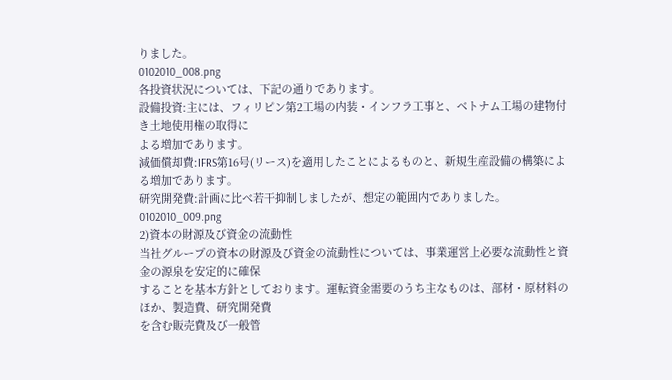りました。
0102010_008.png
各投資状況については、下記の通りであります。
設備投資:主には、フィリピン第2工場の内装・インフラ工事と、ベトナム工場の建物付き土地使用権の取得に
よる増加であります。
減価償却費:IFRS第16号(リース)を適用したことによるものと、新規生産設備の構築による増加であります。
研究開発費:計画に比べ若干抑制しましたが、想定の範囲内でありました。
0102010_009.png
2)資本の財源及び資金の流動性
当社グループの資本の財源及び資金の流動性については、事業運営上必要な流動性と資金の源泉を安定的に確保
することを基本方針としております。運転資金需要のうち主なものは、部材・原材料のほか、製造費、研究開発費
を含む販売費及び一般管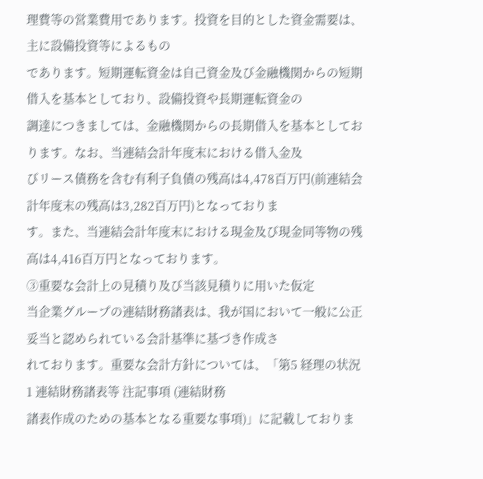理費等の営業費用であります。投資を目的とした資金需要は、主に設備投資等によるもの
であります。短期運転資金は自己資金及び金融機関からの短期借入を基本としており、設備投資や長期運転資金の
調達につきましては、金融機関からの長期借入を基本としております。なお、当連結会計年度末における借入金及
びリース債務を含む有利子負債の残高は4,478百万円(前連結会計年度末の残高は3,282百万円)となっておりま
す。また、当連結会計年度末における現金及び現金同等物の残高は4,416百万円となっております。
③重要な会計上の見積り及び当該見積りに用いた仮定
当企業グループの連結財務諸表は、我が国において一般に公正妥当と認められている会計基準に基づき作成さ
れております。重要な会計方針については、「第5 経理の状況 1 連結財務諸表等 注記事項 (連結財務
諸表作成のための基本となる重要な事項)」に記載しておりま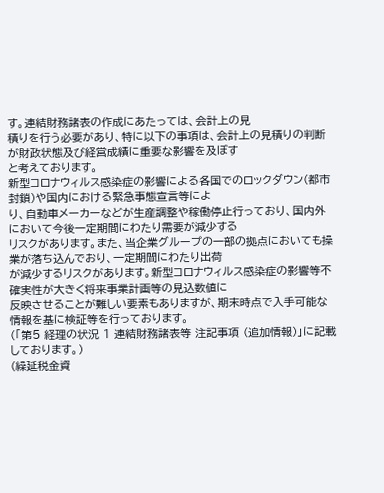す。連結財務諸表の作成にあたっては、会計上の見
積りを行う必要があり、特に以下の事項は、会計上の見積りの判断が財政状態及び経営成績に重要な影響を及ぼす
と考えております。
新型コロナウィルス感染症の影響による各国でのロックダウン(都市封鎖)や国内における緊急事態宣言等によ
り、自動車メーカーなどが生産調整や稼働停止行っており、国内外において今後一定期間にわたり需要が減少する
リスクがあります。また、当企業グループの一部の拠点においても操業が落ち込んでおり、一定期間にわたり出荷
が減少するリスクがあります。新型コロナウィルス感染症の影響等不確実性が大きく将来事業計画等の見込数値に
反映させることが難しい要素もありますが、期末時点で入手可能な情報を基に検証等を行っております。
(「第5 経理の状況 1 連結財務諸表等 注記事項 (追加情報)」に記載しております。)
(繰延税金資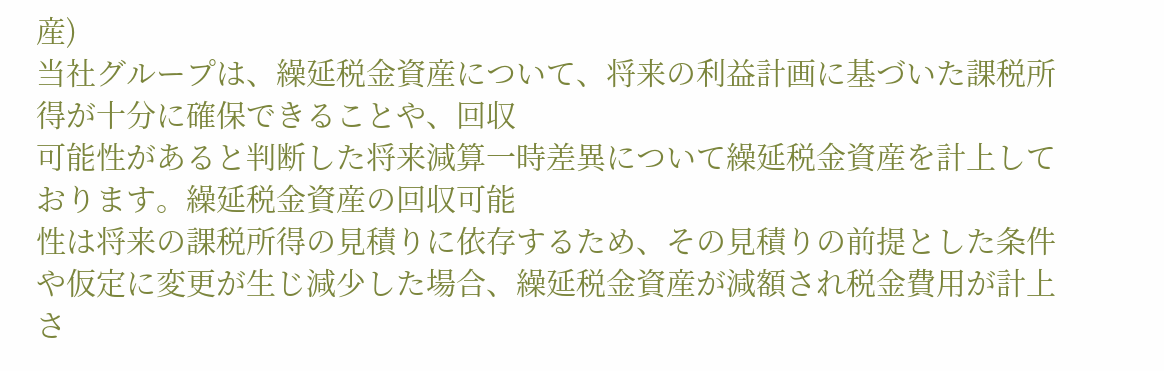産)
当社グループは、繰延税金資産について、将来の利益計画に基づいた課税所得が十分に確保できることや、回収
可能性があると判断した将来減算一時差異について繰延税金資産を計上しております。繰延税金資産の回収可能
性は将来の課税所得の見積りに依存するため、その見積りの前提とした条件や仮定に変更が生じ減少した場合、繰延税金資産が減額され税金費用が計上さ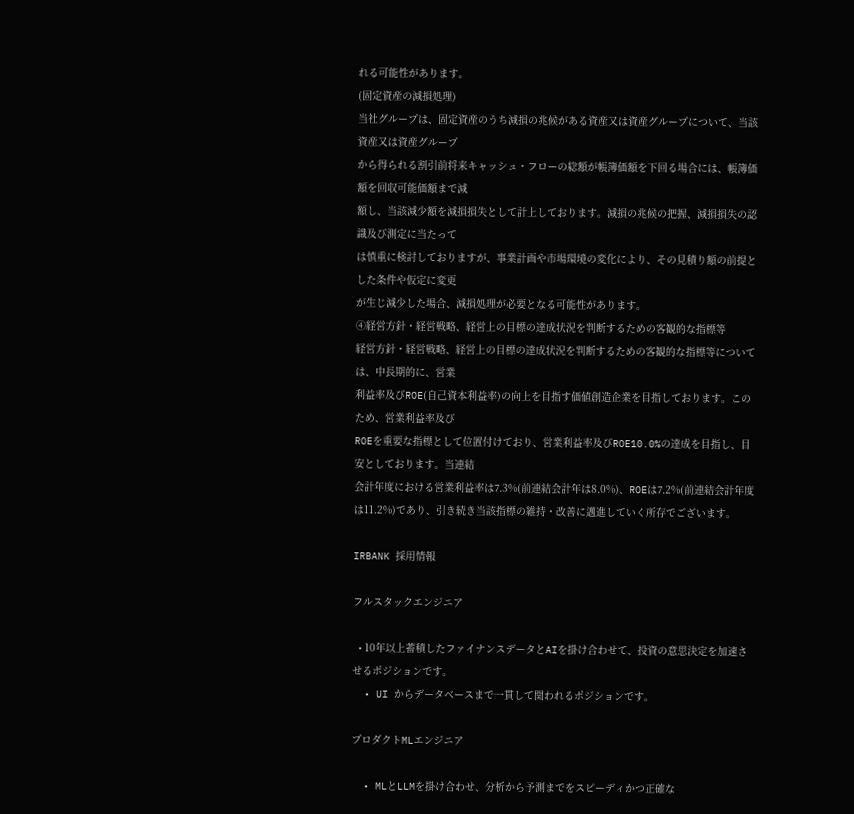れる可能性があります。
(固定資産の減損処理)
当社グループは、固定資産のうち減損の兆候がある資産又は資産グループについて、当該資産又は資産グループ
から得られる割引前将来キャッシュ・フローの総額が帳簿価額を下回る場合には、帳簿価額を回収可能価額まで減
額し、当該減少額を減損損失として計上しております。減損の兆候の把握、減損損失の認識及び測定に当たって
は慎重に検討しておりますが、事業計画や市場環境の変化により、その見積り額の前提とした条件や仮定に変更
が生じ減少した場合、減損処理が必要となる可能性があります。
④経営方針・経営戦略、経営上の目標の達成状況を判断するための客観的な指標等
経営方針・経営戦略、経営上の目標の達成状況を判断するための客観的な指標等については、中長期的に、営業
利益率及びROE(自己資本利益率)の向上を目指す価値創造企業を目指しております。このため、営業利益率及び
ROEを重要な指標として位置付けており、営業利益率及びROE10.0%の達成を目指し、目安としております。当連結
会計年度における営業利益率は7.3%(前連結会計年は8.0%)、ROEは7.2%(前連結会計年度は11.2%)であり、引き続き当該指標の維持・改善に邁進していく所存でございます。

IRBANK 採用情報

フルスタックエンジニア

  • 10年以上蓄積したファイナンスデータとAIを掛け合わせて、投資の意思決定を加速させるポジションです。
  • UI からデータベースまで一貫して関われるポジションです。

プロダクトMLエンジニア

  • MLとLLMを掛け合わせ、分析から予測までをスピーディかつ正確な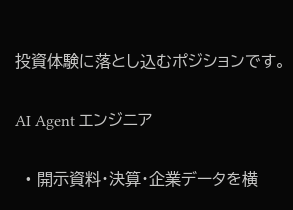投資体験に落とし込むポジションです。

AI Agent エンジニア

  • 開示資料・決算・企業データを横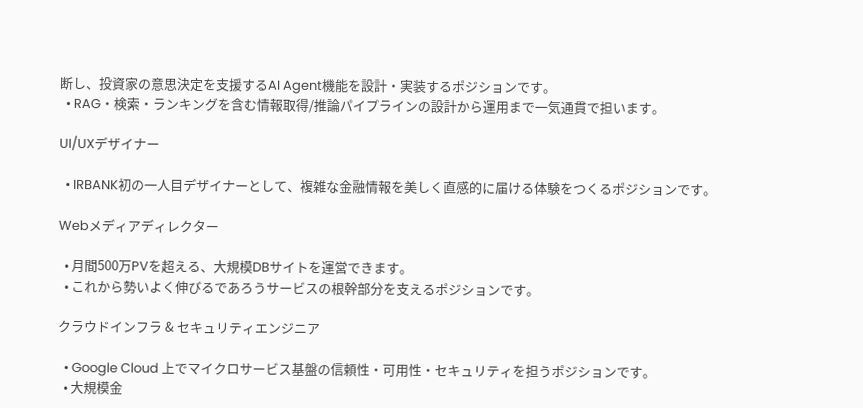断し、投資家の意思決定を支援するAI Agent機能を設計・実装するポジションです。
  • RAG・検索・ランキングを含む情報取得/推論パイプラインの設計から運用まで一気通貫で担います。

UI/UXデザイナー

  • IRBANK初の一人目デザイナーとして、複雑な金融情報を美しく直感的に届ける体験をつくるポジションです。

Webメディアディレクター

  • 月間500万PVを超える、大規模DBサイトを運営できます。
  • これから勢いよく伸びるであろうサービスの根幹部分を支えるポジションです。

クラウドインフラ & セキュリティエンジニア

  • Google Cloud 上でマイクロサービス基盤の信頼性・可用性・セキュリティを担うポジションです。
  • 大規模金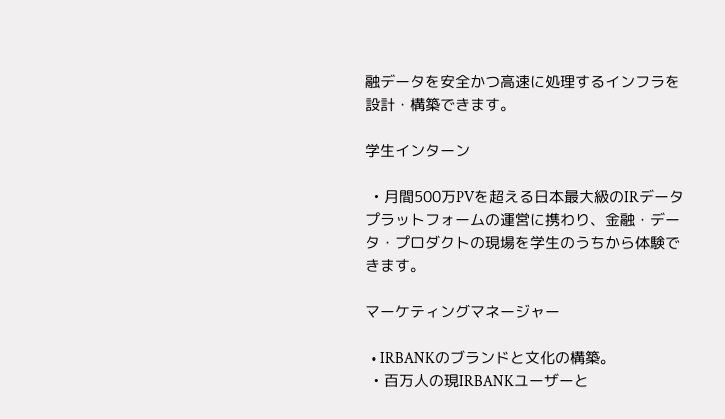融データを安全かつ高速に処理するインフラを設計・構築できます。

学生インターン

  • 月間500万PVを超える日本最大級のIRデータプラットフォームの運営に携わり、金融・データ・プロダクトの現場を学生のうちから体験できます。

マーケティングマネージャー

  • IRBANKのブランドと文化の構築。
  • 百万人の現IRBANKユーザーと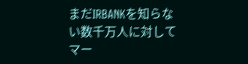まだIRBANKを知らない数千万人に対してマー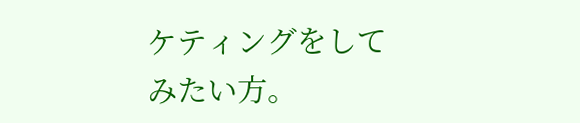ケティングをしてみたい方。